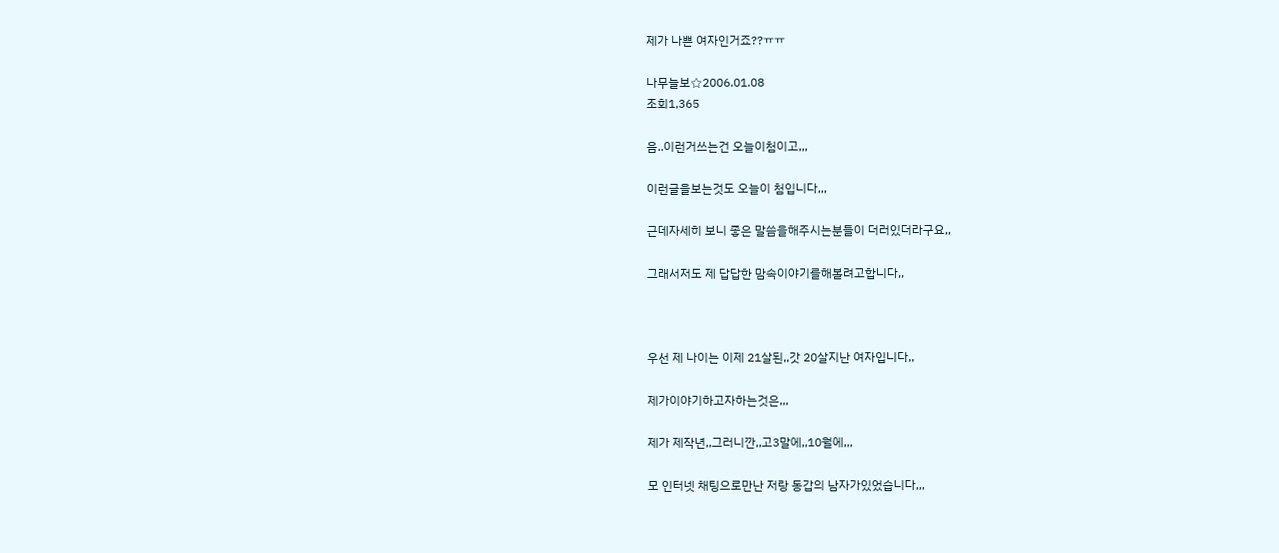제가 나쁜 여자인거죠??ㅠㅠ

나무늘보☆2006.01.08
조회1,365

음..이런거쓰는건 오늘이첨이고,,,

이런글을보는것도 오늘이 첨입니다,,,

근데자세히 보니 좋은 말씀을해주시는분들이 더러있더라구요,,

그래서저도 제 답답한 맘속이야기를해볼려고합니다,,



우선 제 나이는 이제 21살된,,갓 20살지난 여자입니다,,

제가이야기하고자하는것은,,,

제가 제작년,,그러니깐,,고3말에,,10월에,,,

모 인터넷 채팅으로만난 저랑 동갑의 남자가있었습니다,,,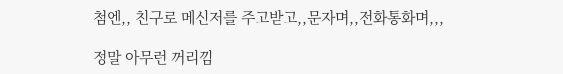첨엔,, 친구로 메신저를 주고받고,,문자며,,전화통화며,,,

정말 아무런 꺼리낌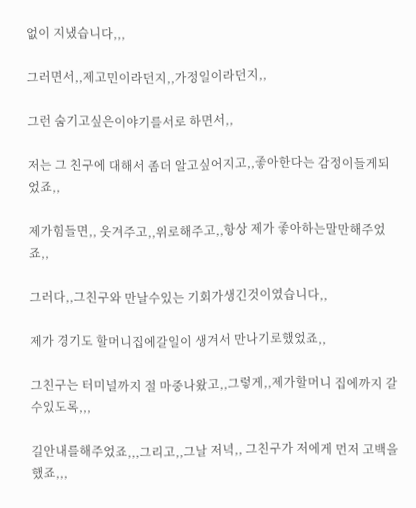없이 지냈습니다,,,

그러면서,,제고민이라던지,,가정일이라던지,,

그런 숨기고싶은이야기를서로 하면서,,

저는 그 친구에 대해서 좀더 알고싶어지고,,좋아한다는 감정이들게되었죠,,

제가힘들면,, 웃겨주고,,위로해주고,,항상 제가 좋아하는말만해주었죠,,

그러다,,그친구와 만날수있는 기회가생긴것이였습니다,,

제가 경기도 할머니집에갈일이 생겨서 만나기로했었죠,,

그친구는 터미널까지 절 마중나왔고,,그렇게,,제가할머니 집에까지 갈수있도록,,,

길안내를해주었죠,,,그리고,,그날 저녁,, 그친구가 저에게 먼저 고백을했죠,,,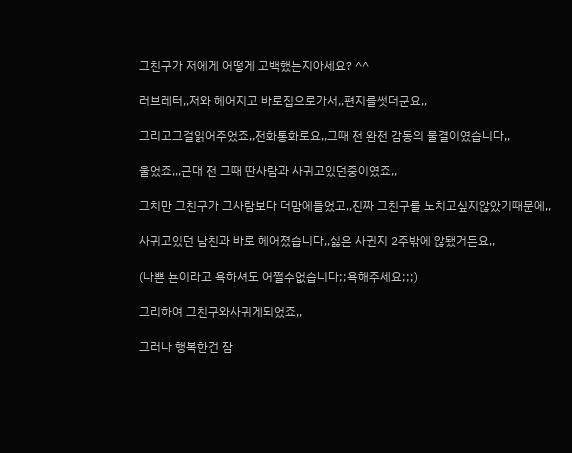그친구가 저에게 어떻게 고백했는지아세요? ^^

러브레터,,저와 헤어지고 바로집으로가서,,편지를썻더군요,,

그리고그걸읽어주었죠,,전화통화로요,,그때 전 완전 감동의 물결이였습니다,,

울었죠,,,근대 전 그때 딴사람과 사귀고있던중이였죠,,

그치만 그친구가 그사람보다 더맘에들었고,,진짜 그친구를 노치고싶지않았기때문에,,

사귀고있던 남친과 바로 헤어졌습니다,,싫은 사귄지 2주밖에 않됐거든요,,

(나쁜 뇬이라고 욕하셔도 어쩔수없습니다;;욕해주세요;;;)

그리하여 그친구와사귀게되었죠,,

그러나 행복한건 잠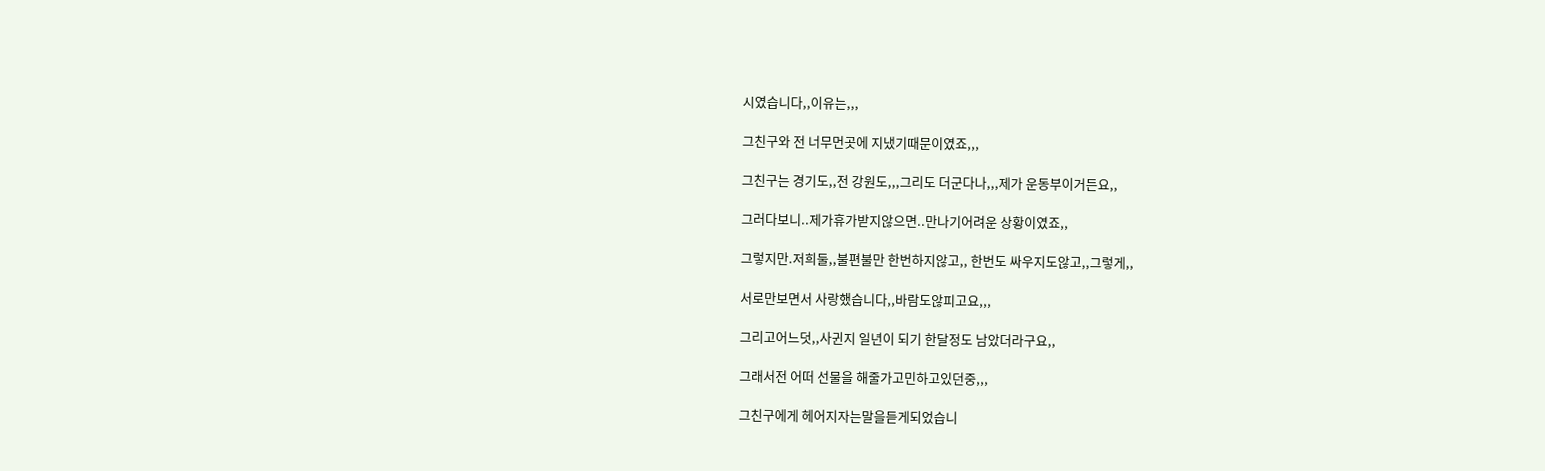시였습니다,,이유는,,,

그친구와 전 너무먼곳에 지냈기때문이였죠,,,

그친구는 경기도,,전 강원도,,,그리도 더군다나,,,제가 운동부이거든요,,

그러다보니..제가휴가받지않으면..만나기어려운 상황이였죠,,

그렇지만.저희둘,,불편불만 한번하지않고,, 한번도 싸우지도않고,,그렇게,,

서로만보면서 사랑했습니다,,바람도않피고요,,,

그리고어느덧,,사귄지 일년이 되기 한달정도 남았더라구요,,

그래서전 어떠 선물을 해줄가고민하고있던중,,,

그친구에게 헤어지자는말을듣게되었습니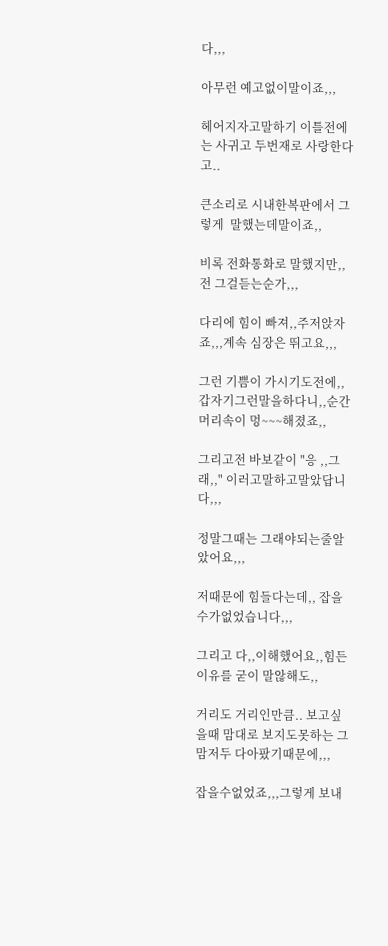다,,,

아무런 예고없이말이죠,,,

헤어지자고말하기 이틀전에는 사귀고 두번재로 사랑한다고..

큰소리로 시내한복판에서 그렇게  말했는데말이죠,,

비록 전화통화로 말했지만,, 전 그걸듣는순가,,,

다리에 힘이 빠져,,주저앉자죠,,,계속 심장은 뛰고요,,,

그런 기쁨이 가시기도전에,,갑자기그런말을하다니,,순간머리속이 멍~~~해졌죠,,

그리고전 바보같이 "응 ,,그래,," 이러고말하고말았답니다,,,

정말그때는 그래야되는줄알았어요,,,

저때문에 힘들다는데,, 잡을수가없었습니다,,,

그리고 다,,이해했어요,,힘든이유를 굳이 말않해도,,

거리도 거리인만큼.. 보고싶을때 맘대로 보지도못하는 그맘저두 다아팠기때문에,,,

잡을수없었죠,,,그렇게 보내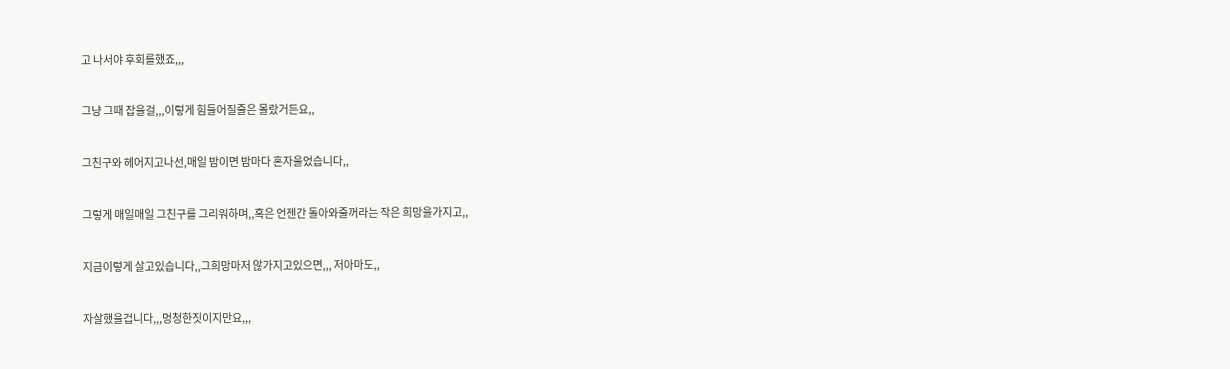고 나서야 후회를했죠,,,

그냥 그때 잡을걸,,,이렇게 힘들어질줄은 몰랐거든요,,

그친구와 헤어지고나선,매일 밤이면 밤마다 혼자울었습니다,,

그렇게 매일매일 그친구를 그리워하며,,혹은 언젠간 돌아와줄꺼라는 작은 희망을가지고,,

지금이렇게 살고있습니다,,그희망마저 않가지고있으면,,, 저아마도,,

자살했을겁니다,,,멍청한짓이지만요,,,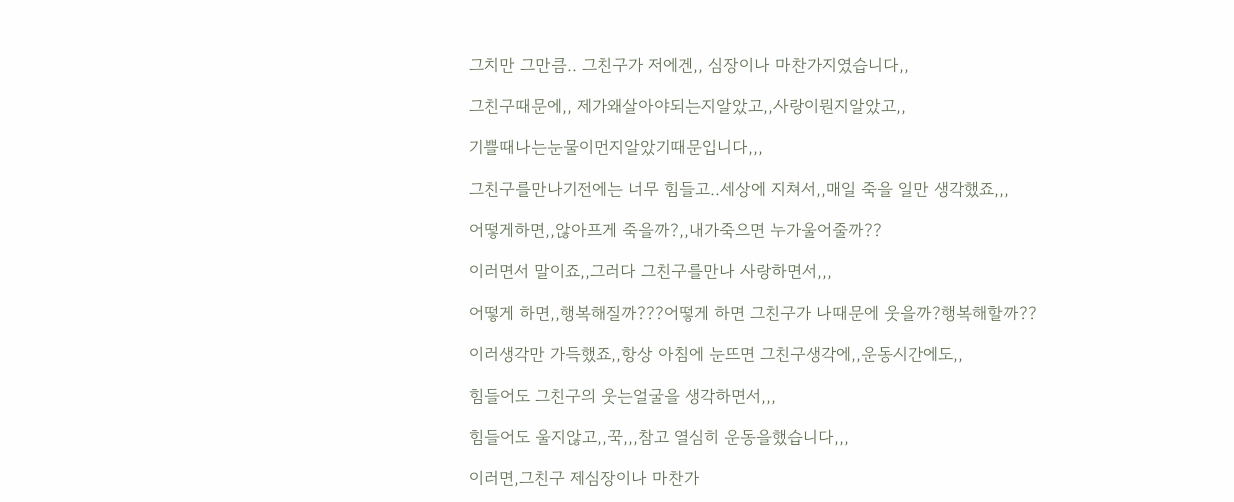그치만 그만큼.. 그친구가 저에겐,, 심장이나 마찬가지였습니다,,

그친구때문에,, 제가왜살아야되는지알았고,,사랑이뭔지알았고,,

기쁠때나는눈물이먼지알았기때문입니다,,,

그친구를만나기전에는 너무 힘들고..세상에 지쳐서,,매일 죽을 일만 생각했죠,,,

어떻게하면,,않아프게 죽을까?,,내가죽으면 누가울어줄까??

이러면서 말이죠,,그러다 그친구를만나 사랑하면서,,,

어떻게 하면,,행복해질까???어떻게 하면 그친구가 나때문에 웃을까?행복해할까??

이러생각만 가득했죠,,항상 아침에 눈뜨면 그친구생각에,,운동시간에도,,

힘들어도 그친구의 웃는얼굴을 생각하면서,,,

힘들어도 울지않고,,꾹,,,참고 열심히 운동을했습니다,,,

이러면,그친구 제심장이나 마찬가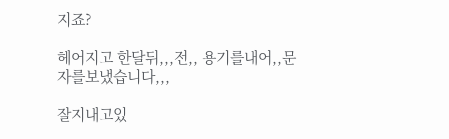지죠?

헤어지고 한달뒤,,,전,, 용기를내어,,문자를보냈습니다,,,

잘지내고있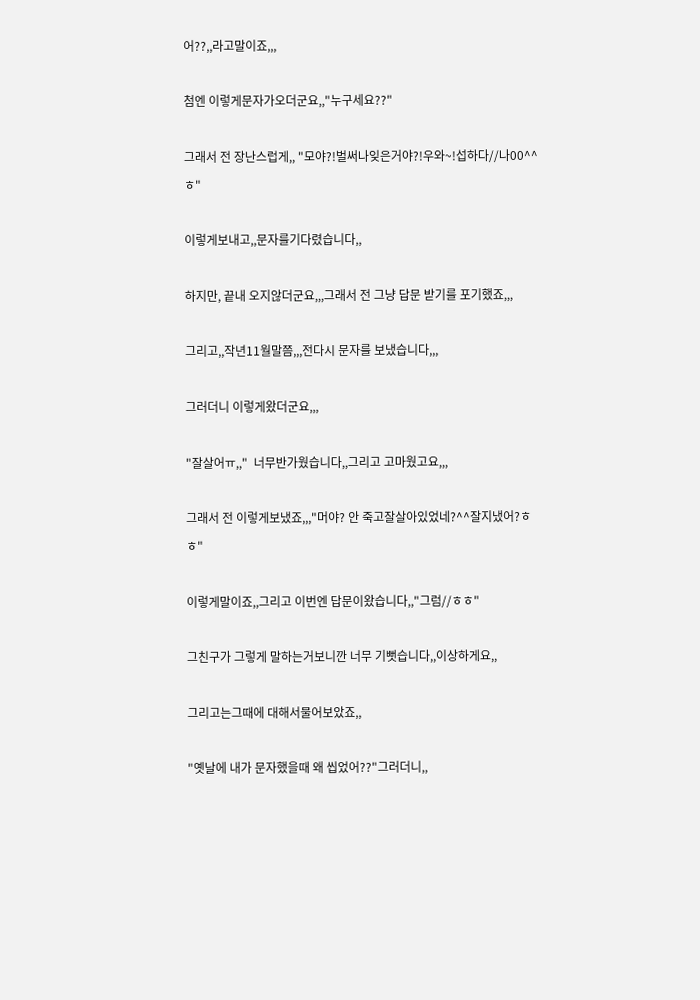어??,,라고말이죠,,,

첨엔 이렇게문자가오더군요,,"누구세요??"

그래서 전 장난스럽게,, "모야?!벌써나잊은거야?!우와~!섭하다//나00^^ㅎ"

이렇게보내고,,문자를기다렸습니다,,

하지만, 끝내 오지않더군요,,,그래서 전 그냥 답문 받기를 포기했죠,,,

그리고,,작년11월말쯤,,,전다시 문자를 보냈습니다,,,

그러더니 이렇게왔더군요,,,

"잘살어ㅠ,,"  너무반가웠습니다,,그리고 고마웠고요,,,

그래서 전 이렇게보냈죠,,,"머야? 안 죽고잘살아있었네?^^잘지냈어?ㅎㅎ"

이렇게말이죠,,그리고 이번엔 답문이왔습니다,,"그럼//ㅎㅎ"

그친구가 그렇게 말하는거보니깐 너무 기뻣습니다,,이상하게요,,

그리고는그때에 대해서물어보았죠,,

"옛날에 내가 문자했을때 왜 씹었어??"그러더니,,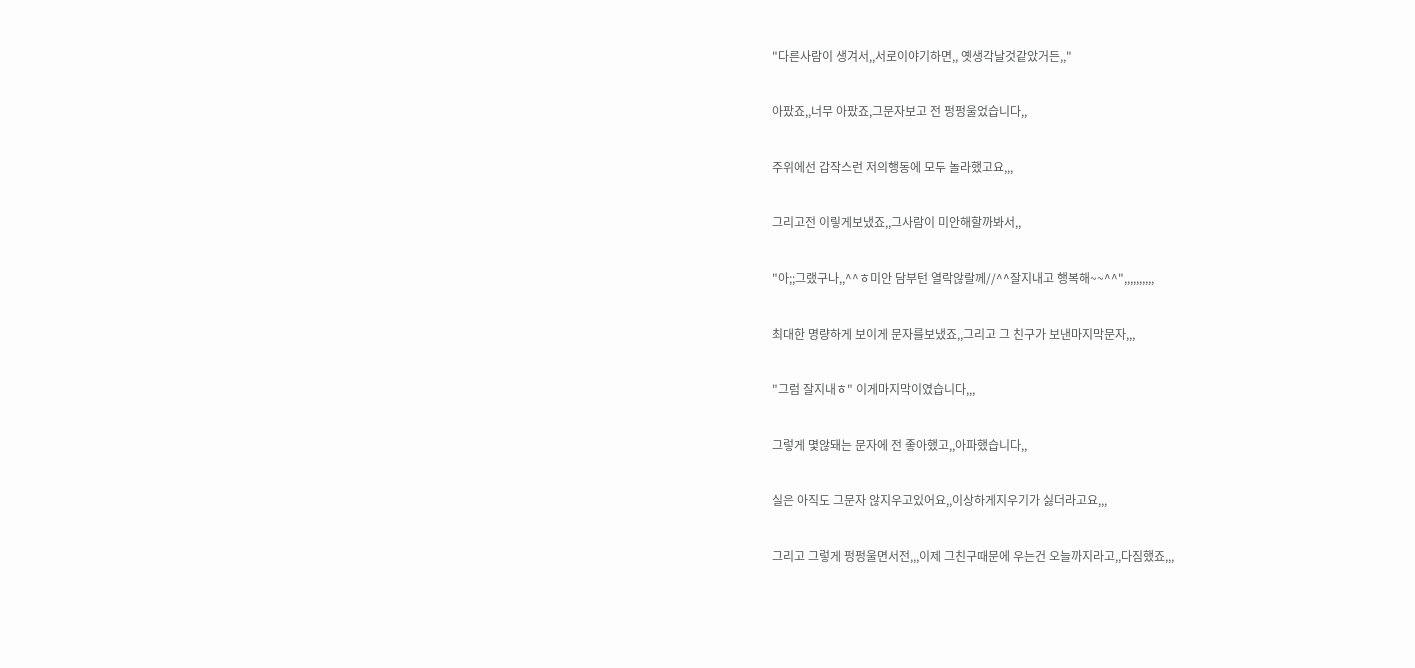"다른사람이 생겨서,,서로이야기하면,, 옛생각날것같았거든,,"

아팠죠,,너무 아팠죠,그문자보고 전 펑펑울었습니다,,

주위에선 갑작스런 저의행동에 모두 놀라했고요,,,

그리고전 이맇게보냈죠,,그사람이 미안해할까봐서,,

"아;;그랬구나,,^^ㅎ미안 담부턴 열락않랄께//^^잘지내고 행복해~~^^",,,,,,,,,,

최대한 명량하게 보이게 문자를보냈죠,,그리고 그 친구가 보낸마지막문자,,,

"그럼 잘지내ㅎ" 이게마지막이였습니다,,,

그렇게 몇않돼는 문자에 전 좋아했고,,아파했습니다,,

실은 아직도 그문자 않지우고있어요,,이상하게지우기가 싫더라고요,,,

그리고 그렇게 펑펑울면서전,,,이제 그친구때문에 우는건 오늘까지라고,,다짐했죠,,,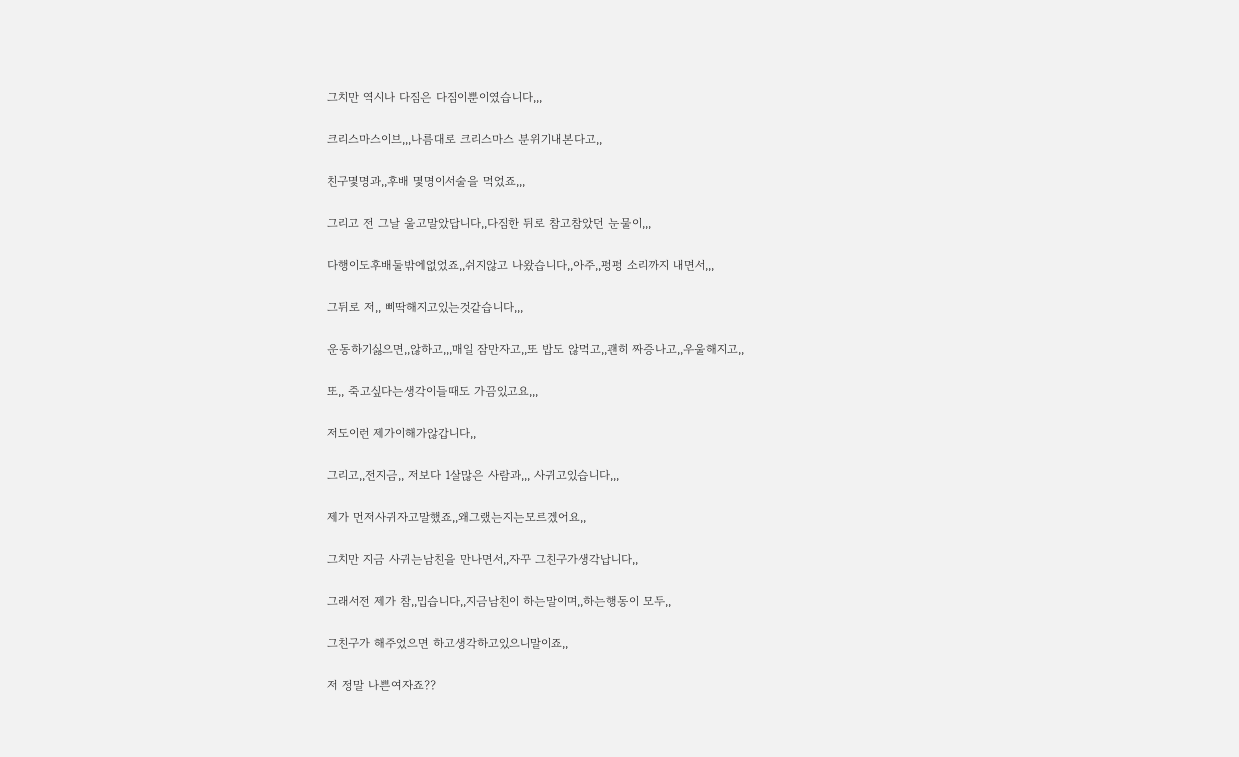그치만 역시나 다짐은 다짐이뿐이였습니다,,,

크리스마스이브,,,나름대로 크리스마스 분위기내본다고,,

친구몇명과,,후배 몇명이서술을 먹었죠,,,

그리고 전 그날 울고말았답니다,,다짐한 뒤로 참고참았던 눈물이,,,

다행이도후배둘밖에없었죠,,쉬지않고 나왔습니다,,아주,,펑펑 소리까지 내면서,,,

그뒤로 저,, 삐딱해지고있는것같습니다,,,

운동하기싫으면,,않하고,,,매일 잠만자고,,또 밥도 않먹고,,괜히 짜증나고,,우울해지고,,

또,, 죽고싶다는생각이들때도 가끔있고요,,,

저도이런 제가이해가않갑니다,,

그리고,,전지금,, 저보다 1살많은 사람과,,, 사귀고있습니다,,,

제가 먼저사귀자고말했죠,,왜그랬는지는모르겠어요,,

그치만 지금 사귀는남친을 만나면서,,자꾸 그친구가생각납니다,,

그래서전 제가 참,,밉습니다,,지금남친이 하는말이며,,하는행동이 모두,,

그친구가 해주었으면 하고생각하고있으니말이죠,,

저 정말 나쁜여자죠??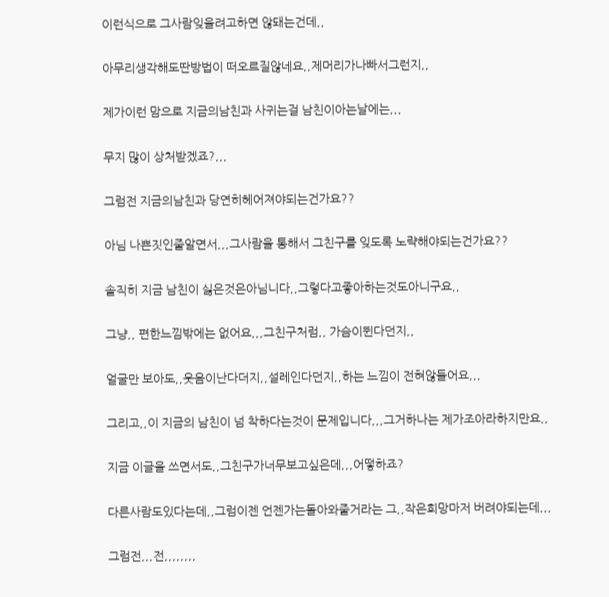이런식으로 그사람잊을려고하면 않돼는건데,,

아무리생각해도딴방법이 떠오르질않네요,,제머리가나빠서그런지,,

제가이런 맘으로 지금의남친과 사귀는걸 남친이아는날에는,,,

무지 많이 상처받겠죠?,,,

그럼전 지금의남친과 당연히헤어져야되는건가요??

아님 나쁜짓인줄알면서,,,그사람을 통해서 그친구를 잊도록 노략해야되는건가요??

솔직히 지금 남친이 싫은것은아님니다,,그렇다고좋아하는것도아니구요,,

그냥,, 편한느낌밖에는 없어요,,,그친구처럼,, 가슴이뛴다던지,,

얼굴만 보아도,,웃음이난다더지,,설레인다던지,,하는 느낌이 전혀않들어요,,,

그리고,,이 지금의 남친이 넘 착하다는것이 문제입니다,,,그거하나는 제가조아라하지만요,,

지금 이글을 쓰면서도,,그친구가너무보고싶은데,,,어떻하죠?

다른사람도있다는데,,그럼이젠 언젠가는돌아와줄거라는 그,,작은희망마저 버려야되는데,,,

그럼전,,,전,,,,,,,,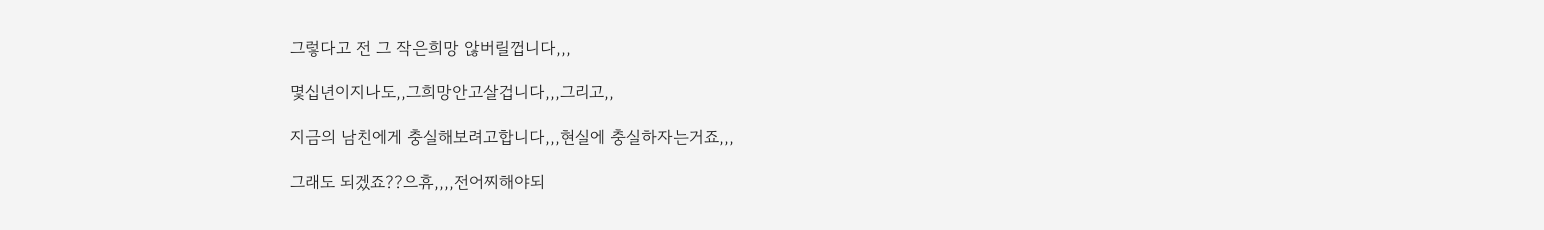그렇다고 전 그 작은희망 않버릴껍니다,,,

몇십년이지나도,,그희망안고살겁니다,,,그리고,,

지금의 남친에게 충실해보려고합니다,,,현실에 충실하자는거죠,,,

그래도 되겠죠??으휴,,,,전어찌해야되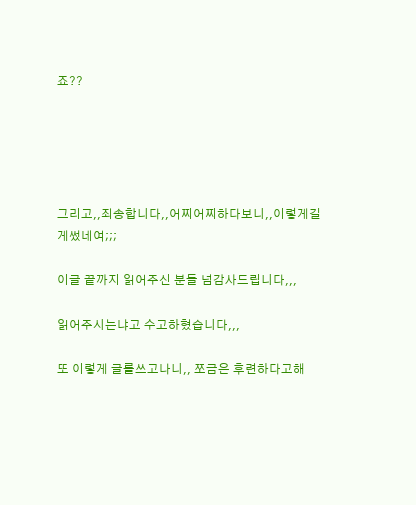죠??





그리고,,죄송합니다,,어찌어찌하다보니,,이렇게길게썼네여;;;

이글 끝까지 읽어주신 분들 넘감사드립니다,,,

읽어주시는냐고 수고하혔습니다,,,

또 이렇게 글를쓰고나니,, 쪼금은 후련하다고해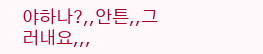야하나?,,안튼,,그러내요,,,